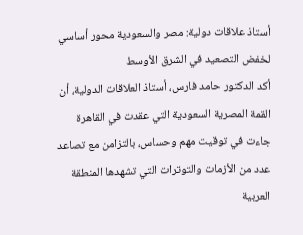أستاذ علاقات دولية: مصر والسعودية محور أساسي لخفض التصعيد في الشرق الأوسط
أكد الدكتور حامد فارس، أستاذ العلاقات الدولية، أن القمة المصرية السعودية التي عقدت في القاهرة جاءت في توقيت مهم وحساس، بالتزامن مع تصاعد عدد من الأزمات والتوترات التي تشهدها المنطقة العربية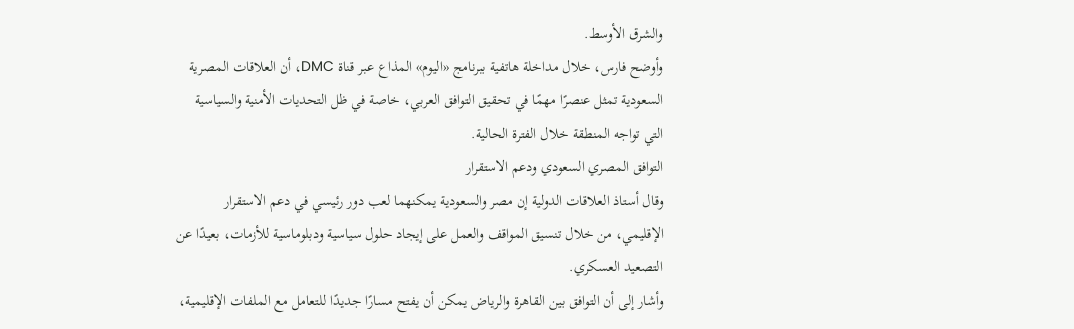والشرق الأوسط.
وأوضح فارس، خلال مداخلة هاتفية ببرنامج «اليوم» المذاع عبر قناة DMC، أن العلاقات المصرية السعودية تمثل عنصرًا مهمًا في تحقيق التوافق العربي، خاصة في ظل التحديات الأمنية والسياسية التي تواجه المنطقة خلال الفترة الحالية.
التوافق المصري السعودي ودعم الاستقرار
وقال أستاذ العلاقات الدولية إن مصر والسعودية يمكنهما لعب دور رئيسي في دعم الاستقرار الإقليمي، من خلال تنسيق المواقف والعمل على إيجاد حلول سياسية ودبلوماسية للأزمات، بعيدًا عن التصعيد العسكري.
وأشار إلى أن التوافق بين القاهرة والرياض يمكن أن يفتح مسارًا جديدًا للتعامل مع الملفات الإقليمية،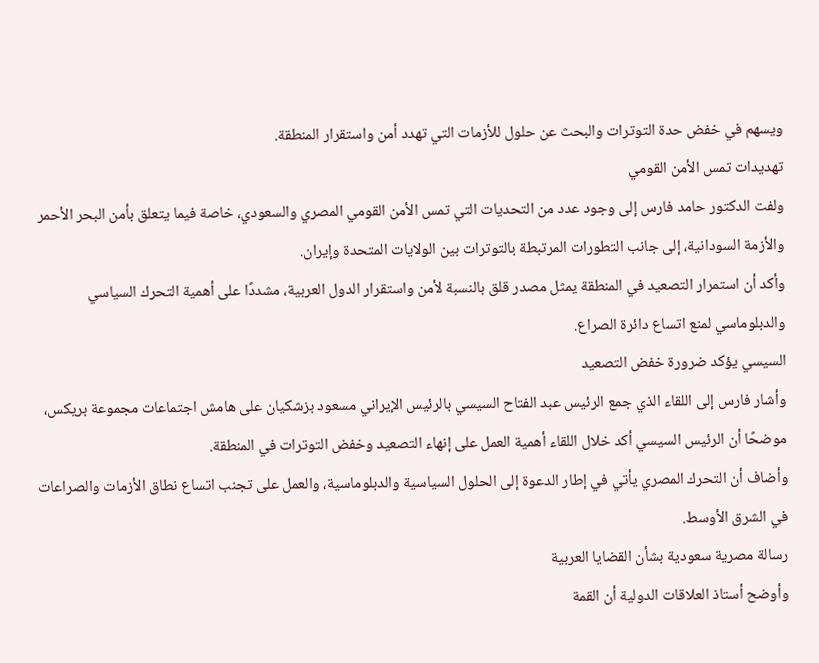ويسهم في خفض حدة التوترات والبحث عن حلول للأزمات التي تهدد أمن واستقرار المنطقة.
تهديدات تمس الأمن القومي
ولفت الدكتور حامد فارس إلى وجود عدد من التحديات التي تمس الأمن القومي المصري والسعودي، خاصة فيما يتعلق بأمن البحر الأحمر والأزمة السودانية، إلى جانب التطورات المرتبطة بالتوترات بين الولايات المتحدة وإيران.
وأكد أن استمرار التصعيد في المنطقة يمثل مصدر قلق بالنسبة لأمن واستقرار الدول العربية، مشددًا على أهمية التحرك السياسي والدبلوماسي لمنع اتساع دائرة الصراع.
السيسي يؤكد ضرورة خفض التصعيد
وأشار فارس إلى اللقاء الذي جمع الرئيس عبد الفتاح السيسي بالرئيس الإيراني مسعود بزشكيان على هامش اجتماعات مجموعة بريكس، موضحًا أن الرئيس السيسي أكد خلال اللقاء أهمية العمل على إنهاء التصعيد وخفض التوترات في المنطقة.
وأضاف أن التحرك المصري يأتي في إطار الدعوة إلى الحلول السياسية والدبلوماسية، والعمل على تجنب اتساع نطاق الأزمات والصراعات في الشرق الأوسط.
رسالة مصرية سعودية بشأن القضايا العربية
وأوضح أستاذ العلاقات الدولية أن القمة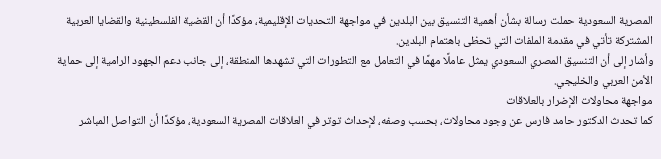المصرية السعودية حملت رسالة بشأن أهمية التنسيق بين البلدين في مواجهة التحديات الإقليمية، مؤكدًا أن القضية الفلسطينية والقضايا العربية المشتركة تأتي في مقدمة الملفات التي تحظى باهتمام البلدين.
وأشار إلى أن التنسيق المصري السعودي يمثل عاملًا مهمًا في التعامل مع التطورات التي تشهدها المنطقة، إلى جانب دعم الجهود الرامية إلى حماية الأمن العربي والخليجي.
مواجهة محاولات الإضرار بالعلاقات
كما تحدث الدكتور حامد فارس عن وجود محاولات، بحسب وصفه، لإحداث توتر في العلاقات المصرية السعودية، مؤكدًا أن التواصل المباشر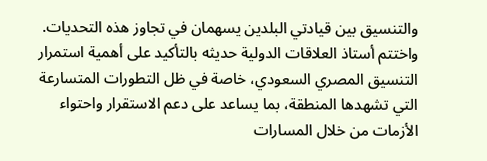والتنسيق بين قيادتي البلدين يسهمان في تجاوز هذه التحديات.
واختتم أستاذ العلاقات الدولية حديثه بالتأكيد على أهمية استمرار التنسيق المصري السعودي، خاصة في ظل التطورات المتسارعة التي تشهدها المنطقة، بما يساعد على دعم الاستقرار واحتواء الأزمات من خلال المسارات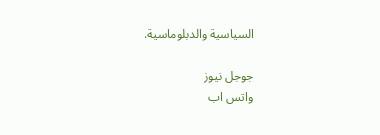السياسية والدبلوماسية.

جوجل نيوز
واتس اب